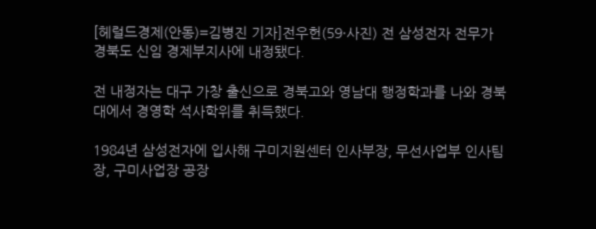[헤럴드경제(안동)=김병진 기자]전우헌(59·사진) 전 삼성전자 전무가 경북도 신임 경제부지사에 내정됐다.

전 내정자는 대구 가창 출신으로 경북고와 영남대 행정학과를 나와 경북대에서 경영학 석사학위를 취득했다.

1984년 삼성전자에 입사해 구미지원센터 인사부장, 무선사업부 인사팀장, 구미사업장 공장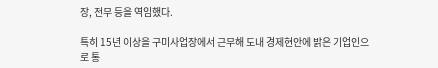장, 전무 등을 역임했다.

특히 15년 이상을 구미사업장에서 근무해 도내 경제현안에 밝은 기업인으로 통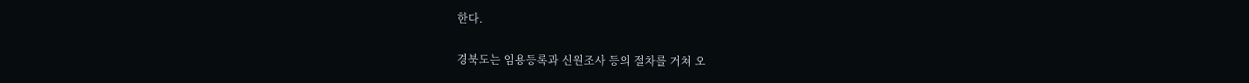한다.

경북도는 임용등록과 신원조사 등의 절차를 거쳐 오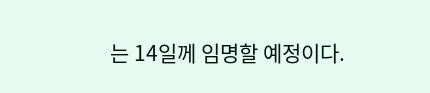는 14일께 임명할 예정이다.